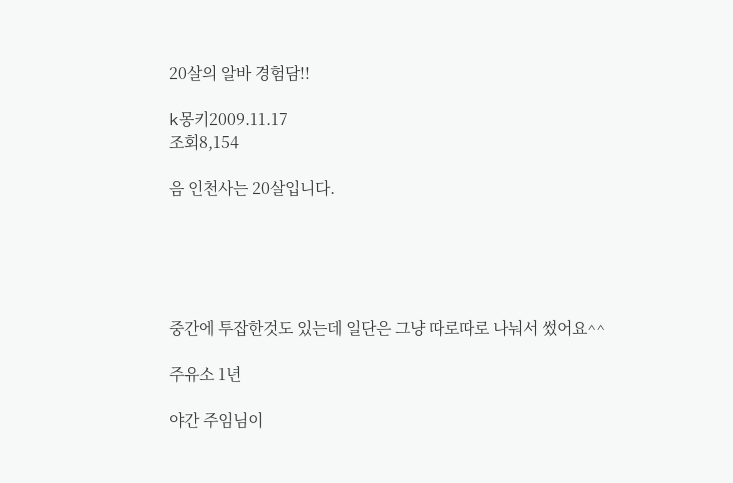20살의 알바 경험담!!

k몽키2009.11.17
조회8,154

음 인천사는 20살입니다.





중간에 투잡한것도 있는데 일단은 그냥 따로따로 나눠서 썼어요^^

주유소 1년

야간 주임님이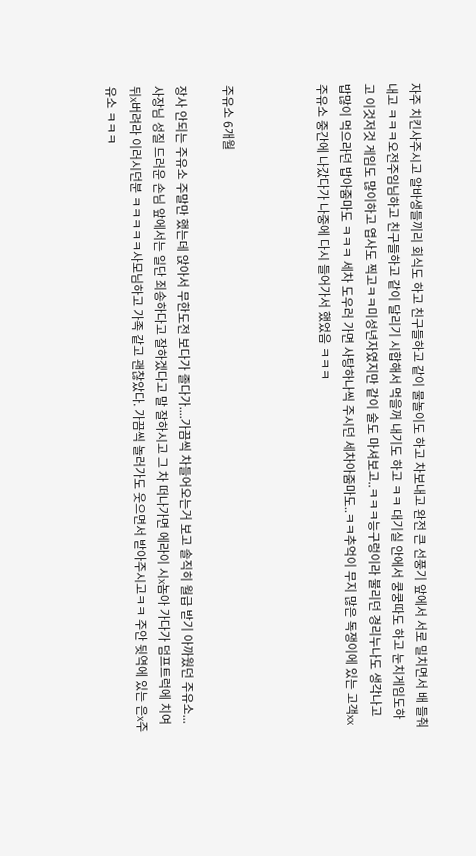자주 치킨사주시고 알바생들끼리 회식도 하고 친구들하고 같이 물놀이도 하고 차보내고 완전 큰 선풍기 앞에서 서로 밀치면서 배 들춰내고 ㅋㅋㅋ오전주임님하고 친구들하고 같이 달리기 시합해서 먹을꺼 내기도 하고 ㅋㅋ 대기실 안에서 쿵쿵따도 하고 눈치게임도하고 이것저것 게임도 많이하고 엽사도 찍고ㅋㅋ미성년자였지만 같이 술도 마셔보고..ㅋㅋㅋ능구렁이라 불리던 경리누나도 생각나고 밥많이 먹으라던 밥아줌마도 ㅋㅋㅋ 세차 도우러 가면 사탕하나씩 주시던 세차아줌마도..ㅋㅋ추억이 무지 많은 독쟁이에 있는 고객xx주유소 중간에 나갔다가 나중에 다시 들어가서 했었음 ㅋㅋㅋ



주유소 6개월

장사 안되는 주유소 주말만 했는데 앉아서 무한도전 보다가 졸다가....가끔씩 차들어오는거 보고 솔직히 월급 받기 아까웠던 주유소...사장님 성질 드러운 손님 앞에서는 일단 죄송하다고 잘하겠다고 말 잘하시고 그 차 떠나가면 에라이 시x놈아 가다가 덤프트럭에 치여 뒤x버려라 이러시던분 ㅋㅋㅋㅋㅋ사모님하고 가족 같고 괜찮았다. 가끔씩 놀러가도 웃으면서 받아주시고ㅋㅋ 주안 뒷역에 있는 은x주유소 ㅋㅋㅋ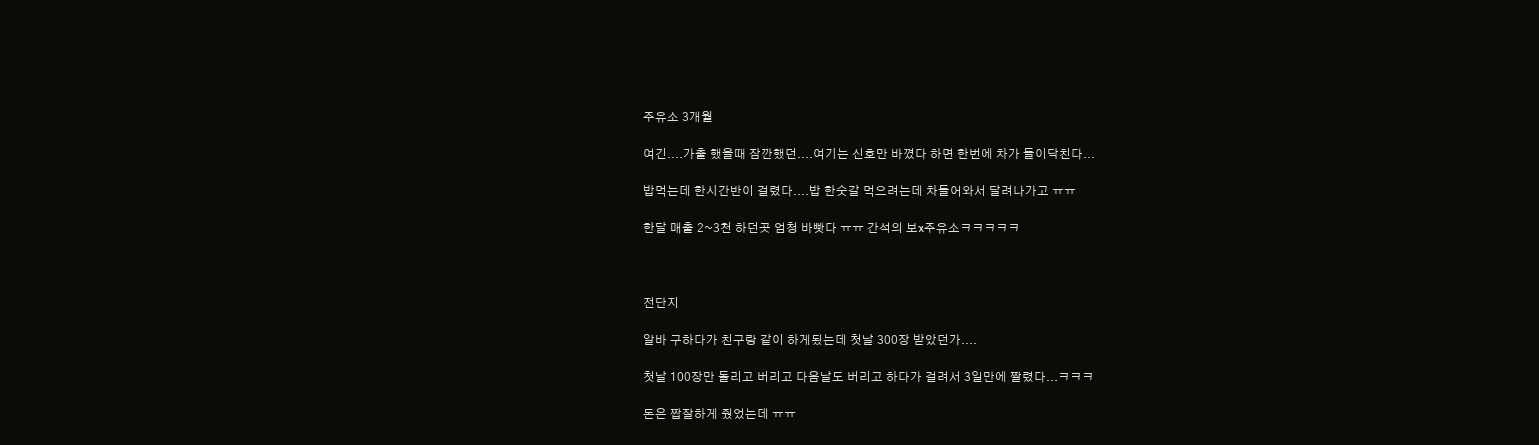주유소 3개월

여긴....가출 했을때 잠깐했던....여기는 신호만 바꼈다 하면 한번에 차가 들이닥친다...

밥먹는데 한시간반이 걸렸다....밥 한숫갈 먹으려는데 차들어와서 달려나가고 ㅠㅠ

한달 매출 2~3천 하던곳 엄청 바빳다 ㅠㅠ 간석의 보x주유소ㅋㅋㅋㅋㅋ



전단지

알바 구하다가 친구랑 같이 하게됬는데 첫날 300장 받았던가....

첫날 100장만 돌리고 버리고 다음날도 버리고 하다가 걸려서 3일만에 짤렸다...ㅋㅋㅋ

돈은 짭잘하게 줬었는데 ㅠㅠ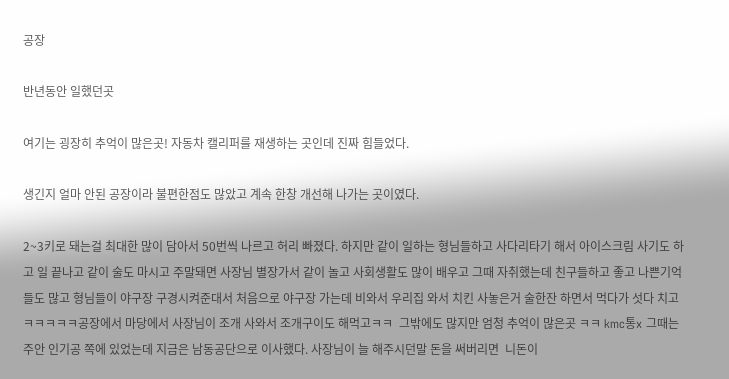공장

반년동안 일했던곳

여기는 굉장히 추억이 많은곳! 자동차 캘리퍼를 재생하는 곳인데 진짜 힘들었다.

생긴지 얼마 안된 공장이라 불편한점도 많았고 계속 한창 개선해 나가는 곳이였다.

2~3키로 돼는걸 최대한 많이 담아서 50번씩 나르고 허리 빠졌다. 하지만 같이 일하는 형님들하고 사다리타기 해서 아이스크림 사기도 하고 일 끝나고 같이 술도 마시고 주말돼면 사장님 별장가서 같이 놀고 사회생활도 많이 배우고 그때 자취했는데 친구들하고 좋고 나쁜기억들도 많고 형님들이 야구장 구경시켜준대서 처음으로 야구장 가는데 비와서 우리집 와서 치킨 사놓은거 술한잔 하면서 먹다가 섯다 치고ㅋㅋㅋㅋㅋ공장에서 마당에서 사장님이 조개 사와서 조개구이도 해먹고ㅋㅋ  그밖에도 많지만 엄청 추억이 많은곳 ㅋㅋ kmc통x 그때는 주안 인기공 쪽에 있었는데 지금은 남동공단으로 이사했다. 사장님이 늘 해주시던말 돈을 써버리면  니돈이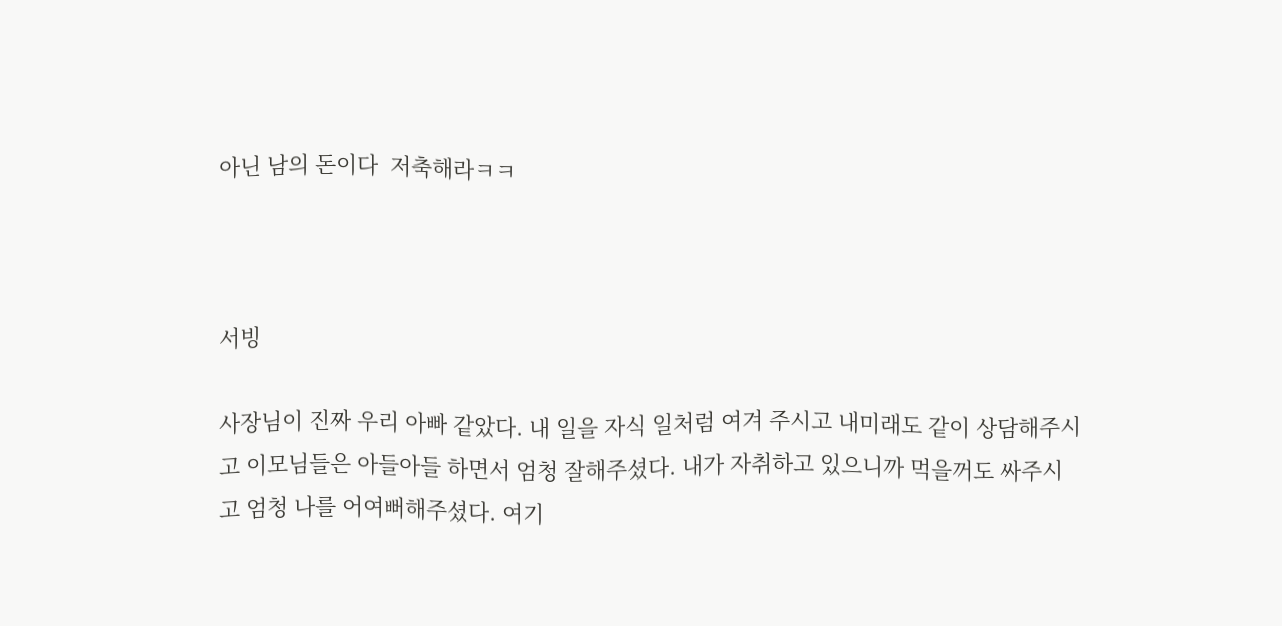아닌 남의 돈이다  저축해라ㅋㅋ



서빙

사장님이 진짜 우리 아빠 같았다. 내 일을 자식 일처럼 여겨 주시고 내미래도 같이 상담해주시고 이모님들은 아들아들 하면서 엄청 잘해주셨다. 내가 자취하고 있으니까 먹을꺼도 싸주시고 엄청 나를 어여뻐해주셨다. 여기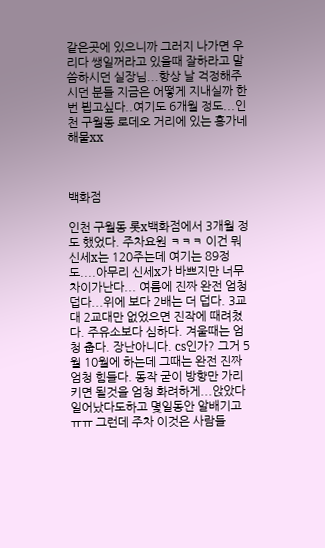같은곳에 있으니까 그러지 나가면 우리다 쌩일꺼라고 있을때 잘하라고 말씀하시던 실장님...항상 날 걱정해주시던 분들 지금은 어떻게 지내실까 한번 뵙고싶다..여기도 6개월 정도...인천 구월동 로데오 거리에 있는 홍가네 해물xx



백화점

인천 구월동 롯x백화점에서 3개월 정도 했었다. 주차요원 ㅋㅋㅋ 이건 뭐 신세x는 120주는데 여기는 89정도....아무리 신세x가 바쁘지만 너무 차이가난다... 여름에 진짜 완전 엄청 덥다...위에 보다 2배는 더 덥다. 3교대 2교대만 없었으면 진작에 때려쳤다. 주유소보다 심하다. 겨울때는 엄청 춥다. 장난아니다. cs인가? 그거 5월 10월에 하는데 그때는 완전 진짜 엄청 힘들다. 동작 굳이 방향만 가리키면 될것을 엄청 화려하게...앉았다 일어났다도하고 몇일동안 알배기고 ㅠㅠ 그런데 주차 이것은 사람들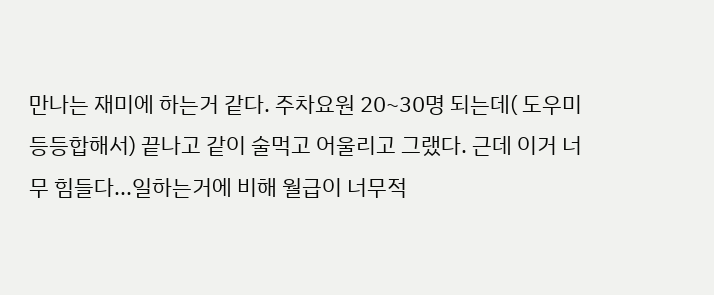만나는 재미에 하는거 같다. 주차요원 20~30명 되는데( 도우미등등합해서) 끝나고 같이 술먹고 어울리고 그랬다. 근데 이거 너무 힘들다...일하는거에 비해 월급이 너무적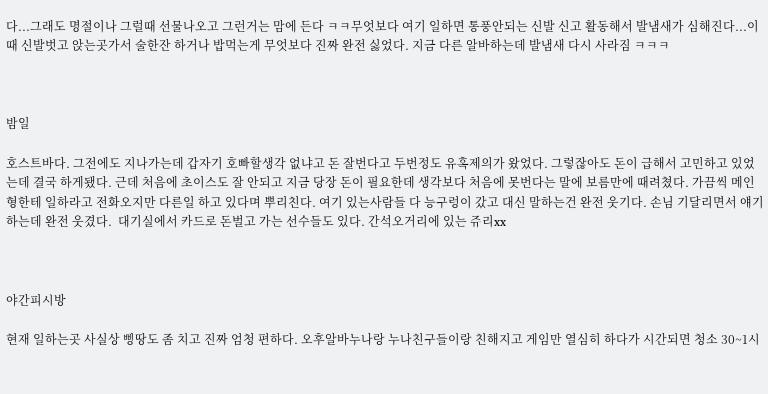다...그래도 명절이나 그럴때 선물나오고 그런거는 맘에 든다 ㅋㅋ무엇보다 여기 일하면 통풍안되는 신발 신고 활동해서 발냄새가 심해진다...이때 신발벗고 앉는곳가서 술한잔 하거나 밥먹는게 무엇보다 진짜 완전 싫었다. 지금 다른 알바하는데 발냄새 다시 사라짐 ㅋㅋㅋ



밤일

호스트바다. 그전에도 지나가는데 갑자기 호빠할생각 없냐고 돈 잘번다고 두번정도 유혹제의가 왔었다. 그렇잖아도 돈이 급해서 고민하고 있었는데 결국 하게됐다. 근데 처음에 초이스도 잘 안되고 지금 당장 돈이 필요한데 생각보다 처음에 못번다는 말에 보름만에 때려쳤다. 가끔씩 메인형한테 일하라고 전화오지만 다른일 하고 있다며 뿌리친다. 여기 있는사람들 다 능구렁이 갔고 대신 말하는건 완전 웃기다. 손님 기달리면서 얘기하는데 완전 웃겼다.  대기실에서 카드로 돈벌고 가는 선수들도 있다. 간석오거리에 있는 쥬리xx



야간피시방

현재 일하는곳 사실상 삥땅도 좀 치고 진짜 엄청 편하다. 오후알바누나랑 누나친구들이랑 친해지고 게임만 열심히 하다가 시간되면 청소 30~1시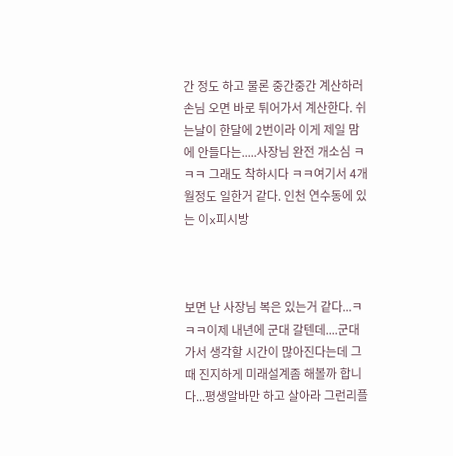간 정도 하고 물론 중간중간 계산하러 손님 오면 바로 튀어가서 계산한다. 쉬는날이 한달에 2번이라 이게 제일 맘에 안들다는.....사장님 완전 개소심 ㅋㅋㅋ 그래도 착하시다 ㅋㅋ여기서 4개월정도 일한거 같다. 인천 연수동에 있는 이x피시방



보면 난 사장님 복은 있는거 같다...ㅋㅋㅋ이제 내년에 군대 갈텐데....군대 가서 생각할 시간이 많아진다는데 그때 진지하게 미래설계좀 해볼까 합니다...평생알바만 하고 살아라 그런리플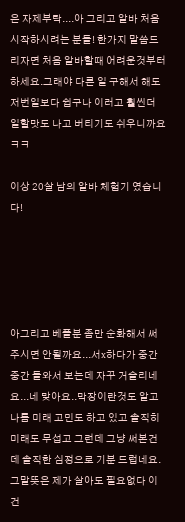은 자제부탁....아 그리고 알바 처음 시작하시려는 분들! 한가지 말씀드리자면 처음 알바할때 어려운것부터 하세요.그래야 다른 일 구해서 해도 저번일보다 쉽구나 이러고 훨씬더 일할맛도 나고 버티기도 쉬우니까요 ㅋㅋ

이상 20살 남의 알바 체험기 였습니다!





아그리고 베플분 좀만 순화해서 써주시면 안될까요...서x하다가 중간중간 들와서 보는데 자꾸 거슬리네요...네 맞아요..막장이란것도 알고 나름 미래 고민도 하고 있고 솔직히 미래도 무섭고 그런데 그냥 써본건데 솔직한 심정으로 기분 드럽네요. 그말뜻은 제가 살아도 필요없다 이건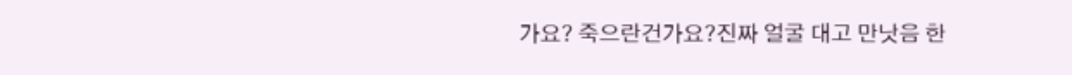가요? 죽으란건가요?진짜 얼굴 대고 만낫음 한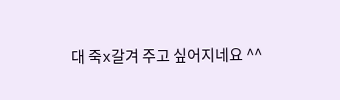대 죽x갈겨 주고 싶어지네요 ^^